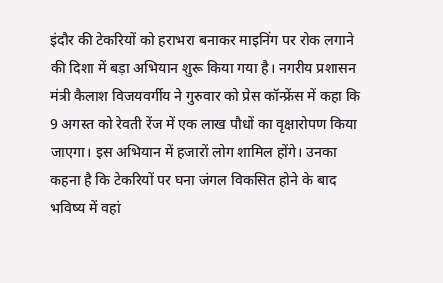इंदौर की टेकरियों को हराभरा बनाकर माइनिंग पर रोक लगाने की दिशा में बड़ा अभियान शुरू किया गया है। नगरीय प्रशासन मंत्री कैलाश विजयवर्गीय ने गुरुवार को प्रेस कॉन्फ्रेंस में कहा कि 9 अगस्त को रेवती रेंज में एक लाख पौधों का वृक्षारोपण किया जाएगा। इस अभियान में हजारों लोग शामिल होंगे। उनका कहना है कि टेकरियों पर घना जंगल विकसित होने के बाद भविष्य में वहां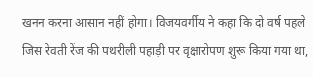खनन करना आसान नहीं होगा। विजयवर्गीय ने कहा कि दो वर्ष पहले जिस रेवती रेंज की पथरीली पहाड़ी पर वृक्षारोपण शुरू किया गया था,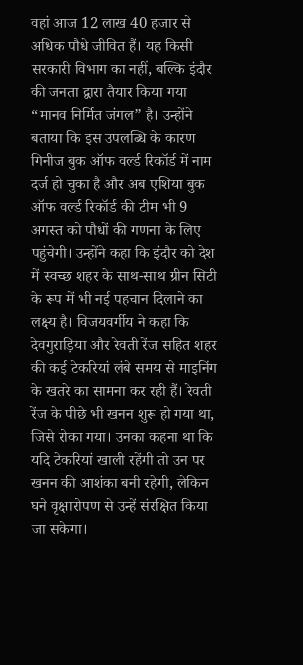वहां आज 12 लाख 40 हजार से अधिक पौधे जीवित हैं। यह किसी सरकारी विभाग का नहीं, बल्कि इंदौर की जनता द्वारा तैयार किया गया “मानव निर्मित जंगल” है। उन्होंने बताया कि इस उपलब्धि के कारण गिनीज बुक ऑफ वर्ल्ड रिकॉर्ड में नाम दर्ज हो चुका है और अब एशिया बुक ऑफ वर्ल्ड रिकॉर्ड की टीम भी 9 अगस्त को पौधों की गणना के लिए पहुंचेगी। उन्होंने कहा कि इंदौर को देश में स्वच्छ शहर के साथ-साथ ग्रीन सिटी के रूप में भी नई पहचान दिलाने का लक्ष्य है। विजयवर्गीय ने कहा कि देवगुराड़िया और रेवती रेंज सहित शहर की कई टेकरियां लंबे समय से माइनिंग के खतरे का सामना कर रही हैं। रेवती रेंज के पीछे भी खनन शुरू हो गया था, जिसे रोका गया। उनका कहना था कि यदि टेकरियां खाली रहेंगी तो उन पर खनन की आशंका बनी रहेगी, लेकिन घने वृक्षारोपण से उन्हें संरक्षित किया जा सकेगा।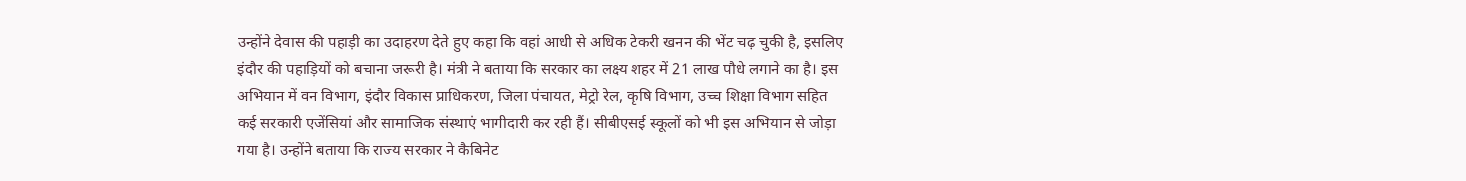उन्होंने देवास की पहाड़ी का उदाहरण देते हुए कहा कि वहां आधी से अधिक टेकरी खनन की भेंट चढ़ चुकी है, इसलिए इंदौर की पहाड़ियों को बचाना जरूरी है। मंत्री ने बताया कि सरकार का लक्ष्य शहर में 21 लाख पौधे लगाने का है। इस अभियान में वन विभाग, इंदौर विकास प्राधिकरण, जिला पंचायत, मेट्रो रेल, कृषि विभाग, उच्च शिक्षा विभाग सहित कई सरकारी एजेंसियां और सामाजिक संस्थाएं भागीदारी कर रही हैं। सीबीएसई स्कूलों को भी इस अभियान से जोड़ा गया है। उन्होंने बताया कि राज्य सरकार ने कैबिनेट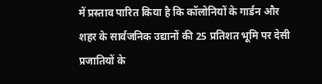में प्रस्ताव पारित किया है कि कॉलोनियों के गार्डन और शहर के सार्वजनिक उद्यानों की 25 प्रतिशत भूमि पर देसी प्रजातियों के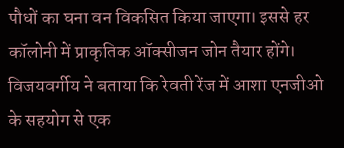पौधों का घना वन विकसित किया जाएगा। इससे हर कॉलोनी में प्राकृतिक ऑक्सीजन जोन तैयार होंगे। विजयवर्गीय ने बताया कि रेवती रेंज में आशा एनजीओ के सहयोग से एक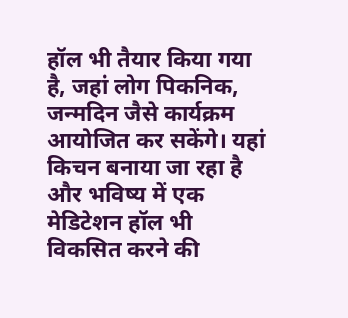हॉल भी तैयार किया गया है, जहां लोग पिकनिक, जन्मदिन जैसे कार्यक्रम आयोजित कर सकेंगे। यहां किचन बनाया जा रहा है और भविष्य में एक मेडिटेशन हॉल भी विकसित करने की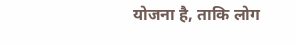योजना है, ताकि लोग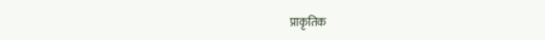प्राकृतिक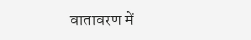वातावरण में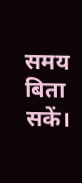समय बिता सकें।